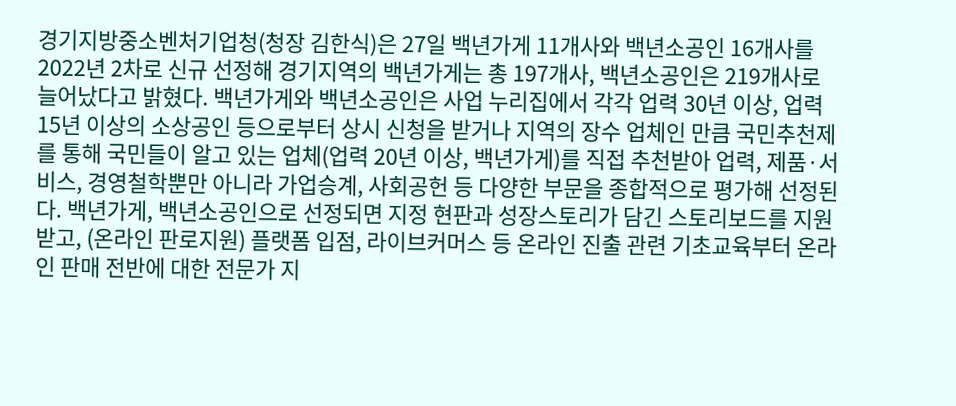경기지방중소벤처기업청(청장 김한식)은 27일 백년가게 11개사와 백년소공인 16개사를 2022년 2차로 신규 선정해 경기지역의 백년가게는 총 197개사, 백년소공인은 219개사로 늘어났다고 밝혔다. 백년가게와 백년소공인은 사업 누리집에서 각각 업력 30년 이상, 업력 15년 이상의 소상공인 등으로부터 상시 신청을 받거나 지역의 장수 업체인 만큼 국민추천제를 통해 국민들이 알고 있는 업체(업력 20년 이상, 백년가게)를 직접 추천받아 업력, 제품·서비스, 경영철학뿐만 아니라 가업승계, 사회공헌 등 다양한 부문을 종합적으로 평가해 선정된다. 백년가게, 백년소공인으로 선정되면 지정 현판과 성장스토리가 담긴 스토리보드를 지원받고, (온라인 판로지원) 플랫폼 입점, 라이브커머스 등 온라인 진출 관련 기초교육부터 온라인 판매 전반에 대한 전문가 지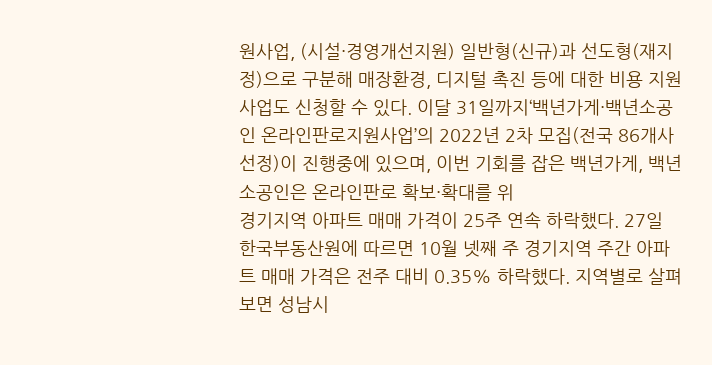원사업, (시설·경영개선지원) 일반형(신규)과 선도형(재지정)으로 구분해 매장환경, 디지털 촉진 등에 대한 비용 지원사업도 신청할 수 있다. 이달 31일까지‘백년가게·백년소공인 온라인판로지원사업’의 2022년 2차 모집(전국 86개사 선정)이 진행중에 있으며, 이번 기회를 잡은 백년가게, 백년소공인은 온라인판로 확보·확대를 위
경기지역 아파트 매매 가격이 25주 연속 하락했다. 27일 한국부동산원에 따르면 10월 넷째 주 경기지역 주간 아파트 매매 가격은 전주 대비 0.35% 하락했다. 지역별로 살펴보면 성남시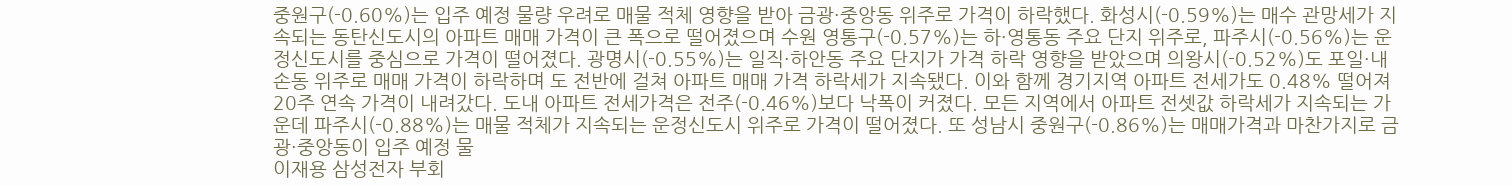중원구(-0.60%)는 입주 예정 물량 우려로 매물 적체 영향을 받아 금광·중앙동 위주로 가격이 하락했다. 화성시(-0.59%)는 매수 관망세가 지속되는 동탄신도시의 아파트 매매 가격이 큰 폭으로 떨어졌으며 수원 영통구(-0.57%)는 하·영통동 주요 단지 위주로, 파주시(-0.56%)는 운정신도시를 중심으로 가격이 떨어졌다. 광명시(-0.55%)는 일직·하안동 주요 단지가 가격 하락 영향을 받았으며 의왕시(-0.52%)도 포일·내손동 위주로 매매 가격이 하락하며 도 전반에 걸쳐 아파트 매매 가격 하락세가 지속됐다. 이와 함께 경기지역 아파트 전세가도 0.48% 떨어져 20주 연속 가격이 내려갔다. 도내 아파트 전세가격은 전주(-0.46%)보다 낙폭이 커졌다. 모든 지역에서 아파트 전셋값 하락세가 지속되는 가운데 파주시(-0.88%)는 매물 적체가 지속되는 운정신도시 위주로 가격이 떨어졌다. 또 성남시 중원구(-0.86%)는 매매가격과 마찬가지로 금광·중앙동이 입주 예정 물
이재용 삼성전자 부회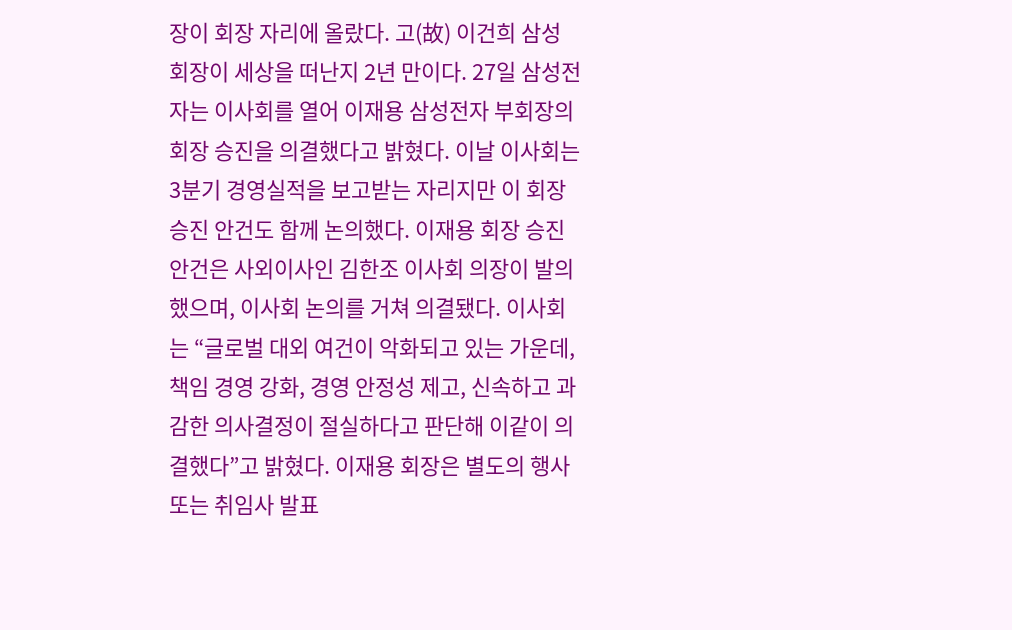장이 회장 자리에 올랐다. 고(故) 이건희 삼성 회장이 세상을 떠난지 2년 만이다. 27일 삼성전자는 이사회를 열어 이재용 삼성전자 부회장의 회장 승진을 의결했다고 밝혔다. 이날 이사회는 3분기 경영실적을 보고받는 자리지만 이 회장 승진 안건도 함께 논의했다. 이재용 회장 승진 안건은 사외이사인 김한조 이사회 의장이 발의했으며, 이사회 논의를 거쳐 의결됐다. 이사회는 “글로벌 대외 여건이 악화되고 있는 가운데, 책임 경영 강화, 경영 안정성 제고, 신속하고 과감한 의사결정이 절실하다고 판단해 이같이 의결했다”고 밝혔다. 이재용 회장은 별도의 행사 또는 취임사 발표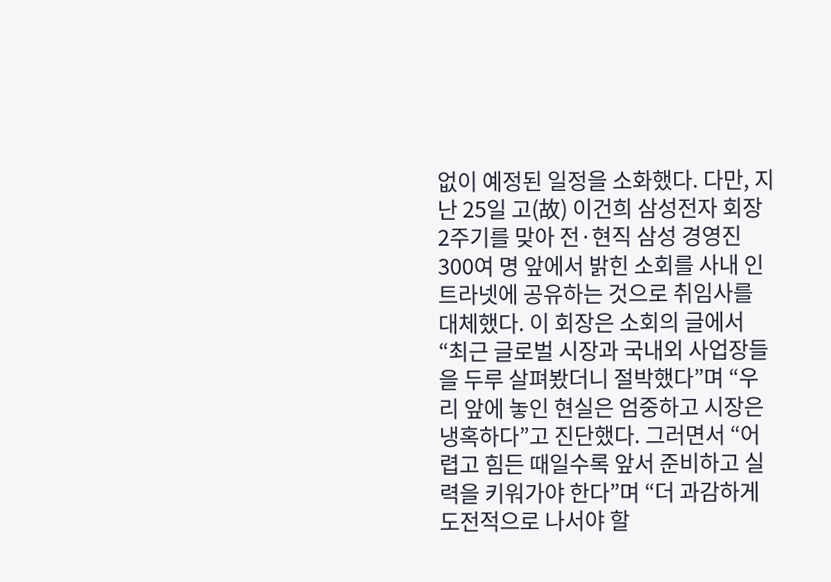없이 예정된 일정을 소화했다. 다만, 지난 25일 고(故) 이건희 삼성전자 회장 2주기를 맞아 전·현직 삼성 경영진 300여 명 앞에서 밝힌 소회를 사내 인트라넷에 공유하는 것으로 취임사를 대체했다. 이 회장은 소회의 글에서 “최근 글로벌 시장과 국내외 사업장들을 두루 살펴봤더니 절박했다”며 “우리 앞에 놓인 현실은 엄중하고 시장은 냉혹하다”고 진단했다. 그러면서 “어렵고 힘든 때일수록 앞서 준비하고 실력을 키워가야 한다”며 “더 과감하게 도전적으로 나서야 할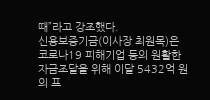때”라고 강조했다.
신용보증기금(이사장 최원목)은 코로나19 피해기업 등의 원활한 자금조달을 위해 이달 5432억 원의 프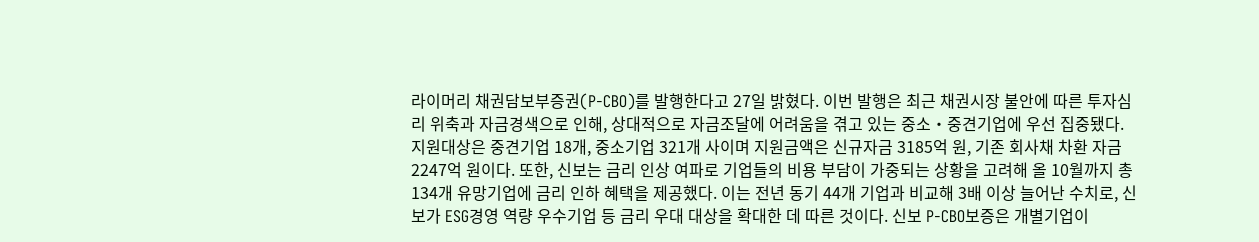라이머리 채권담보부증권(P-CBO)를 발행한다고 27일 밝혔다. 이번 발행은 최근 채권시장 불안에 따른 투자심리 위축과 자금경색으로 인해, 상대적으로 자금조달에 어려움을 겪고 있는 중소‧중견기업에 우선 집중됐다. 지원대상은 중견기업 18개, 중소기업 321개 사이며 지원금액은 신규자금 3185억 원, 기존 회사채 차환 자금 2247억 원이다. 또한, 신보는 금리 인상 여파로 기업들의 비용 부담이 가중되는 상황을 고려해 올 10월까지 총 134개 유망기업에 금리 인하 혜택을 제공했다. 이는 전년 동기 44개 기업과 비교해 3배 이상 늘어난 수치로, 신보가 ESG경영 역량 우수기업 등 금리 우대 대상을 확대한 데 따른 것이다. 신보 P-CBO보증은 개별기업이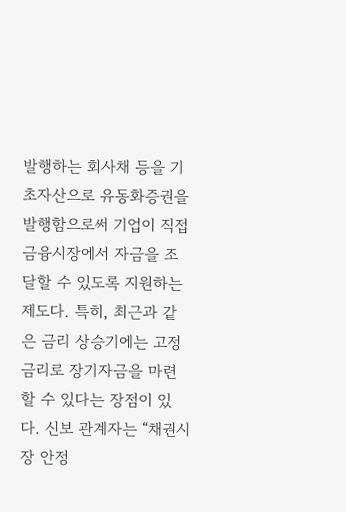발행하는 회사채 등을 기초자산으로 유동화증권을 발행함으로써 기업이 직접금융시장에서 자금을 조달할 수 있도록 지원하는 제도다. 특히, 최근과 같은 금리 상승기에는 고정금리로 장기자금을 마련할 수 있다는 장점이 있다. 신보 관계자는 “채권시장 안정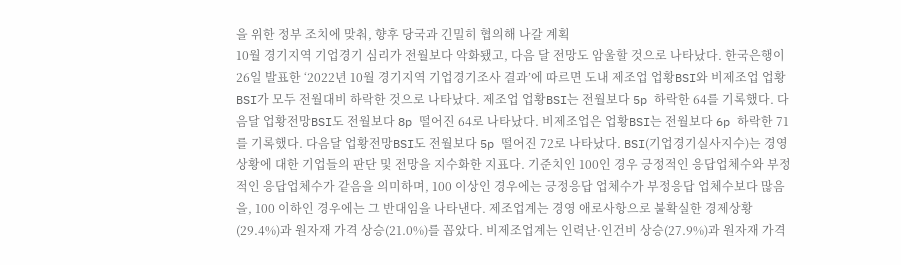을 위한 정부 조치에 맞춰, 향후 당국과 긴밀히 협의해 나갈 계획
10월 경기지역 기업경기 심리가 전월보다 악화됐고, 다음 달 전망도 암울할 것으로 나타났다. 한국은행이 26일 발표한 ‘2022년 10월 경기지역 기업경기조사 결과’에 따르면 도내 제조업 업황BSI와 비제조업 업황BSI가 모두 전월대비 하락한 것으로 나타났다. 제조업 업황BSI는 전월보다 5p 하락한 64를 기록했다. 다음달 업황전망BSI도 전월보다 8p 떨어진 64로 나타났다. 비제조업은 업황BSI는 전월보다 6p 하락한 71를 기록했다. 다음달 업황전망BSI도 전월보다 5p 떨어진 72로 나타났다. BSI(기업경기실사지수)는 경영상황에 대한 기업들의 판단 및 전망을 지수화한 지표다. 기준치인 100인 경우 긍정적인 응답업체수와 부정적인 응답업체수가 같음을 의미하며, 100 이상인 경우에는 긍정응답 업체수가 부정응답 업체수보다 많음을, 100 이하인 경우에는 그 반대임을 나타낸다. 제조업계는 경영 애로사항으로 불확실한 경제상황(29.4%)과 원자재 가격 상승(21.0%)를 꼽았다. 비제조업계는 인력난·인건비 상승(27.9%)과 원자재 가격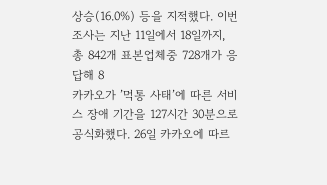상승(16.0%) 등을 지적했다. 이번 조사는 지난 11일에서 18일까지, 총 842개 표본업체중 728개가 응답해 8
카카오가 ’먹통 사태’에 따른 서비스 장애 기간을 127시간 30분으로 공식화했다. 26일 카카오에 따르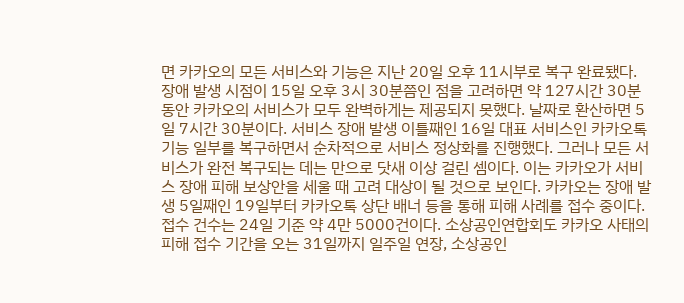면 카카오의 모든 서비스와 기능은 지난 20일 오후 11시부로 복구 완료됐다. 장애 발생 시점이 15일 오후 3시 30분쯤인 점을 고려하면 약 127시간 30분 동안 카카오의 서비스가 모두 완벽하게는 제공되지 못했다. 날짜로 환산하면 5일 7시간 30분이다. 서비스 장애 발생 이틀째인 16일 대표 서비스인 카카오톡 기능 일부를 복구하면서 순차적으로 서비스 정상화를 진행했다. 그러나 모든 서비스가 완전 복구되는 데는 만으로 닷새 이상 걸린 셈이다. 이는 카카오가 서비스 장애 피해 보상안을 세울 때 고려 대상이 될 것으로 보인다. 카카오는 장애 발생 5일째인 19일부터 카카오톡 상단 배너 등을 통해 피해 사례를 접수 중이다. 접수 건수는 24일 기준 약 4만 5000건이다. 소상공인연합회도 카카오 사태의 피해 접수 기간을 오는 31일까지 일주일 연장, 소상공인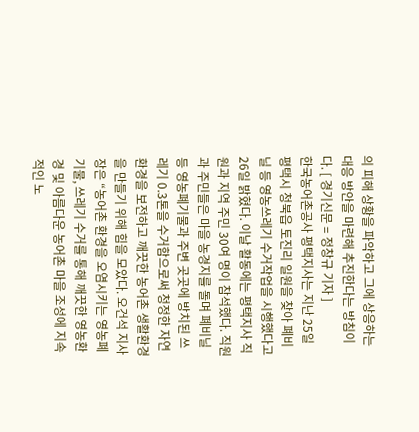의 피해 상황을 파악하고 그에 상응하는 대응 방안을 마련해 추진한다는 방침이다. [ 경기신문 = 정창규 기자 ]
한국농어촌공사 평택지사는 지난 25일 평택시 청북읍 토진리 일원을 찾아 폐비닐 등 영농쓰레기 수거작업을 시행했다고 26일 밝혔다. 이날 활동에는 평택지사 직원과 지역 주민 30여 명이 참석했다. 직원과 주민들은 마을 농경지를 돌며 폐비닐 등 영농폐기물과 주변 곳곳에 방치된 쓰레기 0.3톤을 수거함으로써 청정한 자연환경을 보전하고 깨끗한 농어촌 생활환경을 만들기 위해 힘을 모았다. 오건석 지사장은 “농어촌 환경을 오염시키는 영농폐기물, 쓰레기 수거를 통해 깨끗한 영농환경 및 아름다운 농어촌 마을 조성에 지속적인 노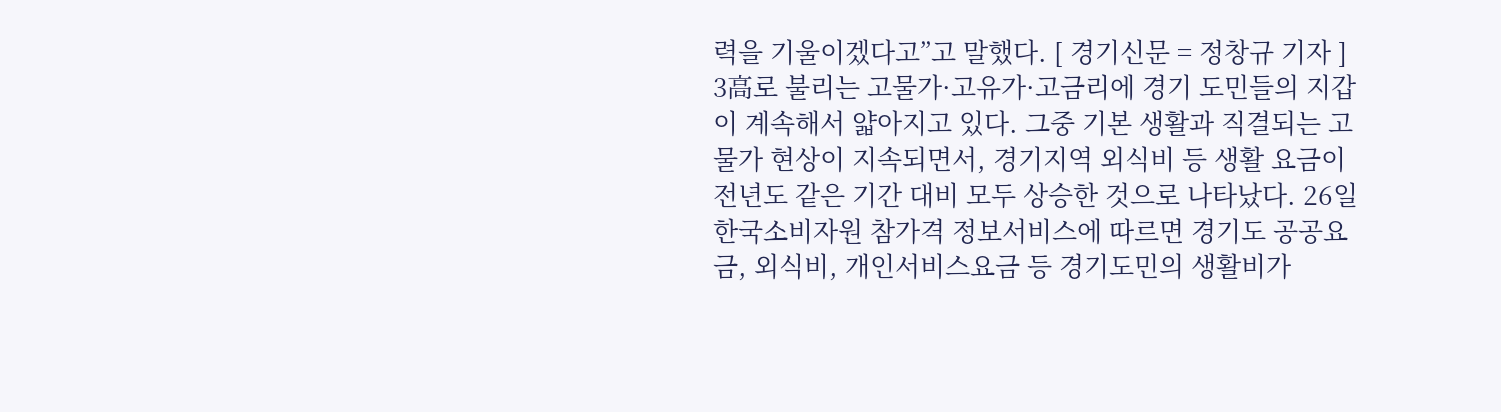력을 기울이겠다고”고 말했다. [ 경기신문 = 정창규 기자 ]
3高로 불리는 고물가·고유가·고금리에 경기 도민들의 지갑이 계속해서 얇아지고 있다. 그중 기본 생활과 직결되는 고물가 현상이 지속되면서, 경기지역 외식비 등 생활 요금이 전년도 같은 기간 대비 모두 상승한 것으로 나타났다. 26일 한국소비자원 참가격 정보서비스에 따르면 경기도 공공요금, 외식비, 개인서비스요금 등 경기도민의 생활비가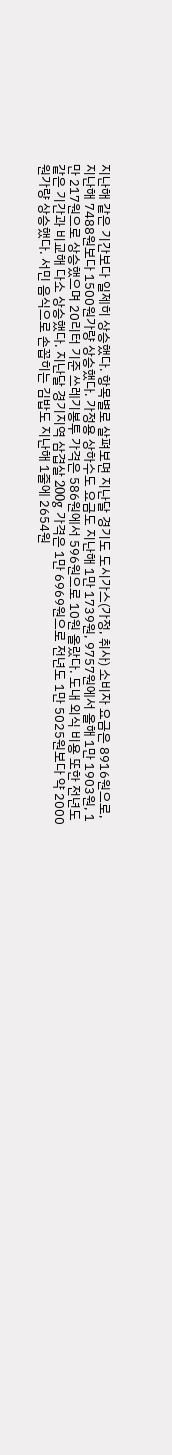지난해 같은 기간보다 일제히 상승했다. 항목별로 살펴보면 지난달 경기도 도시가스(가정, 취사) 소비자 요금은 8916원으로, 지난해 7488원보다 1500원가량 상승했다. 가정용 상하수도 요금도 지난해 1만 1739원, 9757원에서 올해 1만 1903원, 1만 217원으로 상승했으며 20리터 기준 쓰레기봉투 가격은 586원에서 596원으로 10원 올랐다. 도내 외식 비용 또한 전년도 같은 기간과 비교해 다소 상승했다. 지난달 경기지역 삼겹살 200g 가격은 1만 6969원으로 전년도 1만 5025원보다 약 2000원가량 상승했다. 서민 음식으로 손꼽히는 김밥도 지난해 1줄에 2654원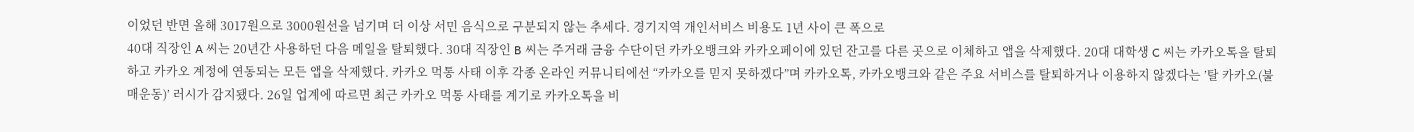이었던 반면 올해 3017원으로 3000원선을 넘기며 더 이상 서민 음식으로 구분되지 않는 추세다. 경기지역 개인서비스 비용도 1년 사이 큰 폭으로
40대 직장인 A 씨는 20년간 사용하던 다음 메일을 탈퇴했다. 30대 직장인 B 씨는 주거래 금융 수단이던 카카오뱅크와 카카오페이에 있던 잔고를 다른 곳으로 이체하고 앱을 삭제했다. 20대 대학생 C 씨는 카카오톡을 탈퇴하고 카카오 계정에 연동되는 모든 앱을 삭제했다. 카카오 먹통 사태 이후 각종 온라인 커뮤니티에선 “카카오를 믿지 못하겠다”며 카카오톡, 카카오뱅크와 같은 주요 서비스를 탈퇴하거나 이용하지 않겠다는 ’탈 카카오(불매운동)’ 러시가 감지됐다. 26일 업계에 따르면 최근 카카오 먹통 사태를 계기로 카카오톡을 비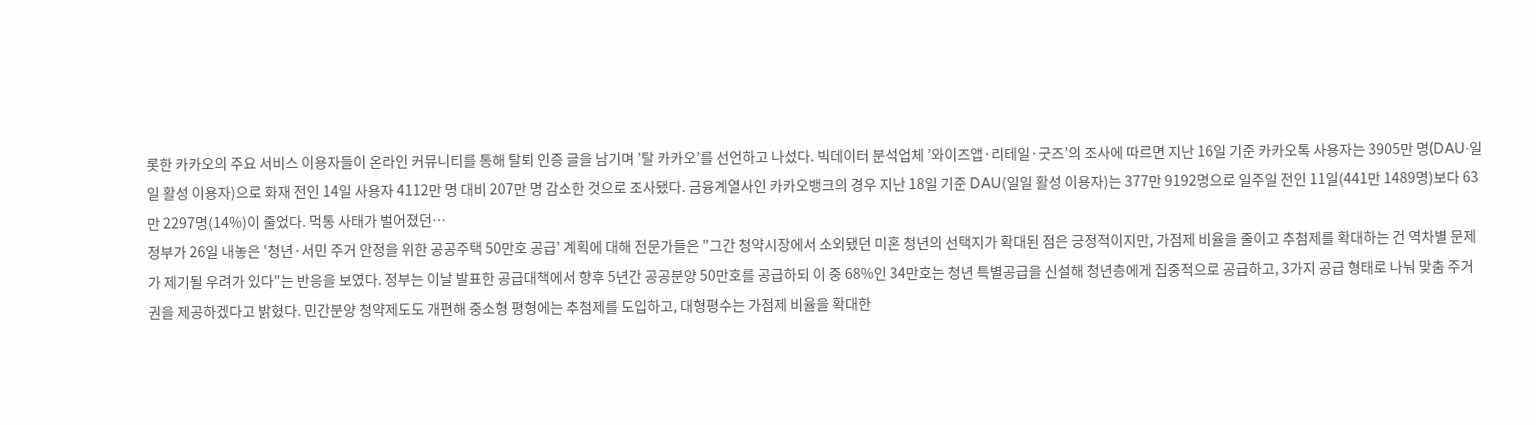롯한 카카오의 주요 서비스 이용자들이 온라인 커뮤니티를 통해 탈퇴 인증 글을 남기며 ’탈 카카오’를 선언하고 나섰다. 빅데이터 분석업체 ’와이즈앱·리테일·굿즈’의 조사에 따르면 지난 16일 기준 카카오톡 사용자는 3905만 명(DAU·일일 활성 이용자)으로 화재 전인 14일 사용자 4112만 명 대비 207만 명 감소한 것으로 조사됐다. 금융계열사인 카카오뱅크의 경우 지난 18일 기준 DAU(일일 활성 이용자)는 377만 9192명으로 일주일 전인 11일(441만 1489명)보다 63만 2297명(14%)이 줄었다. 먹통 사태가 벌어졌던…
정부가 26일 내놓은 '청년·서민 주거 안정을 위한 공공주택 50만호 공급' 계획에 대해 전문가들은 "그간 청약시장에서 소외됐던 미혼 청년의 선택지가 확대된 점은 긍정적이지만, 가점제 비율을 줄이고 추첨제를 확대하는 건 역차별 문제가 제기될 우려가 있다"는 반응을 보였다. 정부는 이날 발표한 공급대책에서 향후 5년간 공공분양 50만호를 공급하되 이 중 68%인 34만호는 청년 특별공급을 신설해 청년층에게 집중적으로 공급하고, 3가지 공급 형태로 나눠 맞춤 주거권을 제공하겠다고 밝혔다. 민간분양 청약제도도 개편해 중소형 평형에는 추첨제를 도입하고, 대형평수는 가점제 비율을 확대한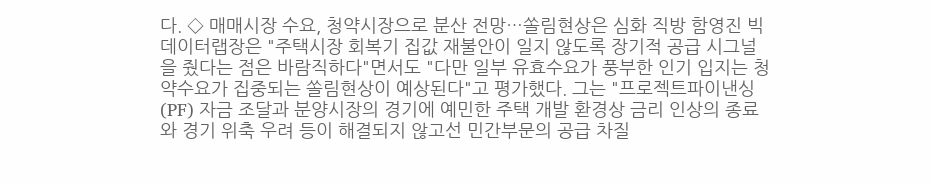다. ◇ 매매시장 수요, 청약시장으로 분산 전망…쏠림현상은 심화 직방 함영진 빅데이터랩장은 "주택시장 회복기 집값 재불안이 일지 않도록 장기적 공급 시그널을 줬다는 점은 바람직하다"면서도 "다만 일부 유효수요가 풍부한 인기 입지는 청약수요가 집중되는 쏠림현상이 예상된다"고 평가했다. 그는 "프로젝트파이낸싱(PF) 자금 조달과 분양시장의 경기에 예민한 주택 개발 환경상 금리 인상의 종료와 경기 위축 우려 등이 해결되지 않고선 민간부문의 공급 차질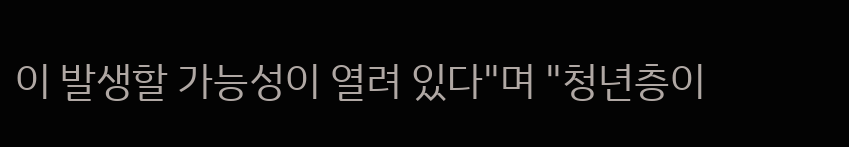이 발생할 가능성이 열려 있다"며 "청년층이